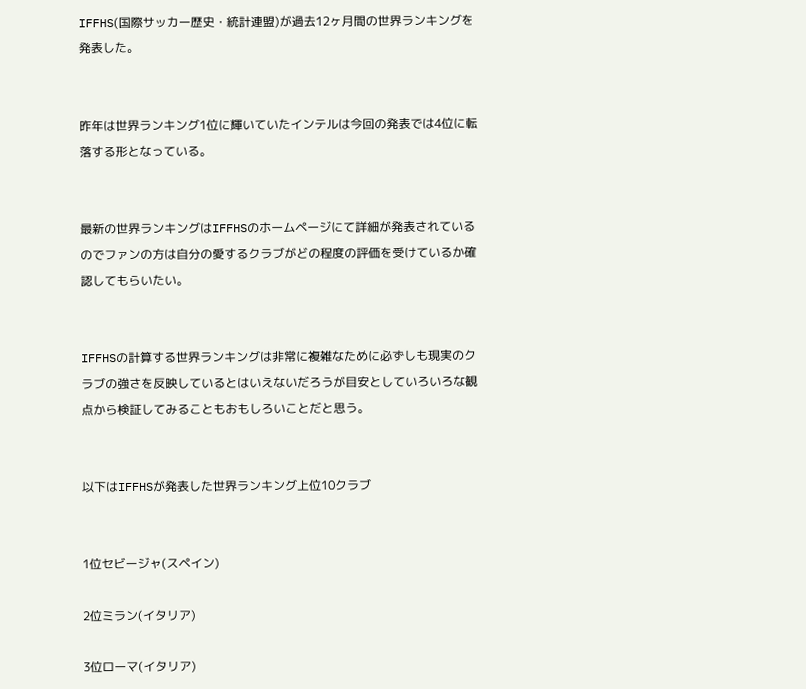IFFHS(国際サッカー歴史・統計連盟)が過去12ヶ月間の世界ランキングを発表した。


昨年は世界ランキング1位に輝いていたインテルは今回の発表では4位に転落する形となっている。


最新の世界ランキングはIFFHSのホームページにて詳細が発表されているのでファンの方は自分の愛するクラブがどの程度の評価を受けているか確認してもらいたい。


IFFHSの計算する世界ランキングは非常に複雑なために必ずしも現実のクラブの強さを反映しているとはいえないだろうが目安としていろいろな観点から検証してみることもおもしろいことだと思う。


以下はIFFHSが発表した世界ランキング上位10クラブ


1位セビージャ(スペイン)

2位ミラン(イタリア)

3位ローマ(イタリア)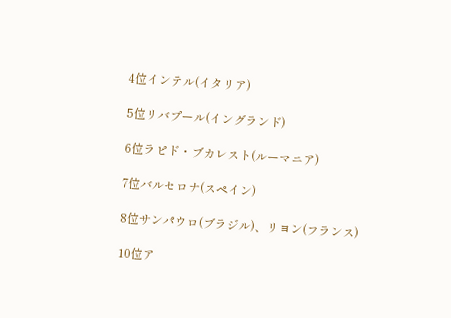4位インテル(イタリア)

5位リバプール(イングランド)

6位ラピド・ブカレスト(ルーマニア)

7位バルセロナ(スペイン)

8位サンパウロ(ブラジル)、リヨン(フランス)

10位ア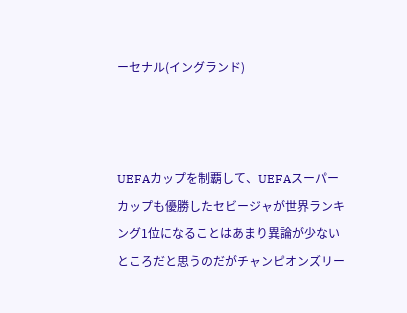ーセナル(イングランド)



UEFAカップを制覇して、UEFAスーパーカップも優勝したセビージャが世界ランキング1位になることはあまり異論が少ないところだと思うのだがチャンピオンズリー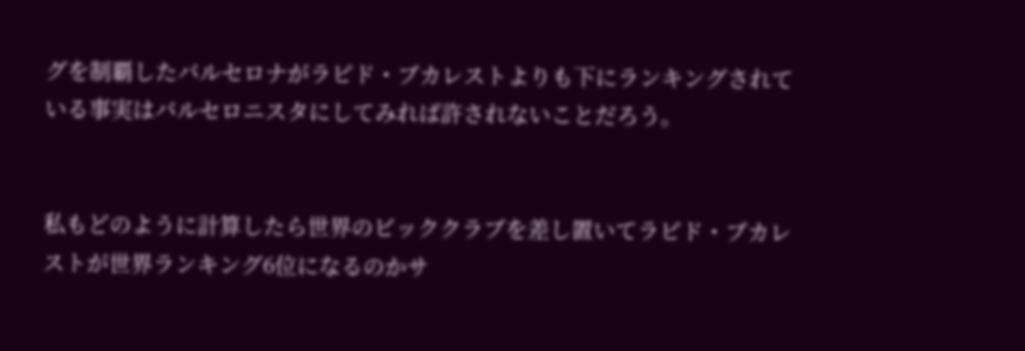グを制覇したバルセロナがラピド・ブカレストよりも下にランキングされている事実はバルセロニスタにしてみれば許されないことだろう。


私もどのように計算したら世界のビッククラブを差し置いてラピド・ブカレストが世界ランキング6位になるのかサ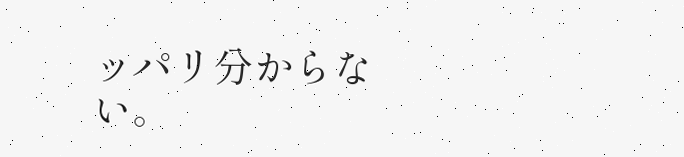ッパリ分からない。